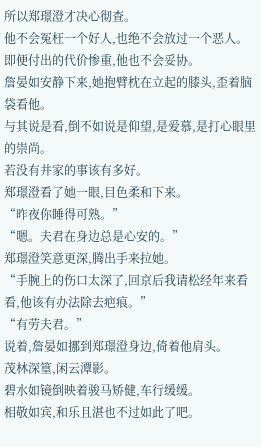所以郑璟澄才决心彻查。
他不会冤枉一个好人,也绝不会放过一个恶人。即便付出的代价惨重,他也不会妥协。
詹晏如安静下来,她抱臂枕在立起的膝头,歪着脑袋看他。
与其说是看,倒不如说是仰望,是爱慕,是打心眼里的崇尚。
若没有井家的事该有多好。
郑璟澄看了她一眼,目色柔和下来。
“昨夜你睡得可熟。”
“嗯。夫君在身边总是心安的。”
郑璟澄笑意更深,腾出手来拉她。
“手腕上的伤口太深了,回京后我请松经年来看看,他该有办法除去疤痕。”
“有劳夫君。”
说着,詹晏如挪到郑璟澄身边,倚着他肩头。
茂林深篁,闲云潭影。
碧水如镜倒映着骏马矫健,车行缓缓。
相敬如宾,和乐且湛也不过如此了吧。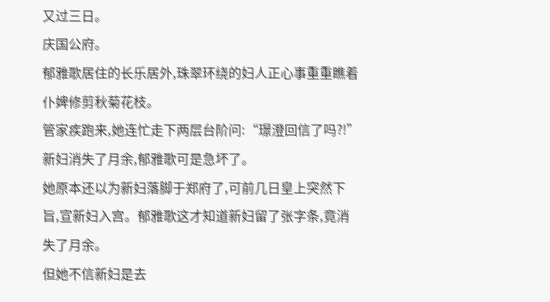又过三日。
庆国公府。
郁雅歌居住的长乐居外,珠翠环绕的妇人正心事重重瞧着仆婢修剪秋菊花枝。
管家疾跑来,她连忙走下两层台阶问:“璟澄回信了吗?!”
新妇消失了月余,郁雅歌可是急坏了。
她原本还以为新妇落脚于郑府了,可前几日皇上突然下旨,宣新妇入宫。郁雅歌这才知道新妇留了张字条,竟消失了月余。
但她不信新妇是去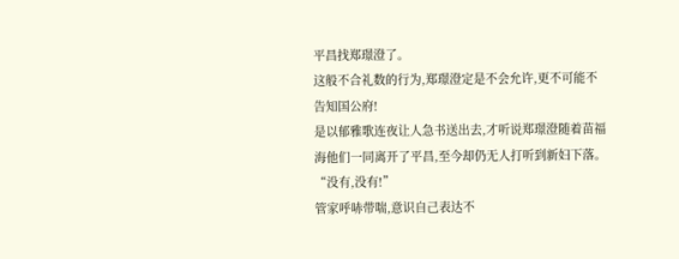平昌找郑璟澄了。
这般不合礼数的行为,郑璟澄定是不会允许,更不可能不告知国公府!
是以郁雅歌连夜让人急书送出去,才听说郑璟澄随着苗福海他们一同离开了平昌,至今却仍无人打听到新妇下落。
“没有,没有!”
管家呼哧带喘,意识自己表达不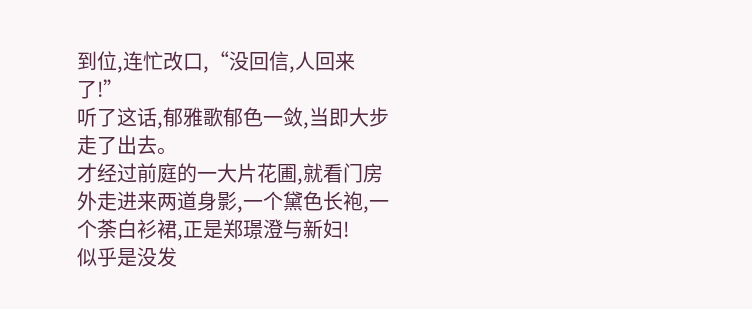到位,连忙改口,“没回信,人回来了!”
听了这话,郁雅歌郁色一敛,当即大步走了出去。
才经过前庭的一大片花圃,就看门房外走进来两道身影,一个黛色长袍,一个荼白衫裙,正是郑璟澄与新妇!
似乎是没发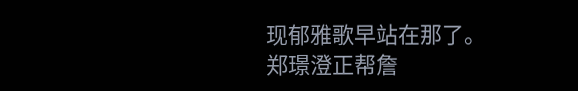现郁雅歌早站在那了。
郑璟澄正帮詹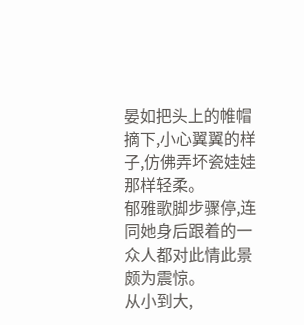晏如把头上的帷帽摘下,小心翼翼的样子,仿佛弄坏瓷娃娃那样轻柔。
郁雅歌脚步骤停,连同她身后跟着的一众人都对此情此景颇为震惊。
从小到大,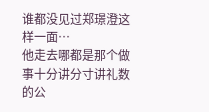谁都没见过郑璟澄这样一面…
他走去哪都是那个做事十分讲分寸讲礼数的公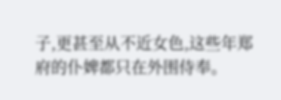子,更甚至从不近女色,这些年郑府的仆婢都只在外围侍奉。